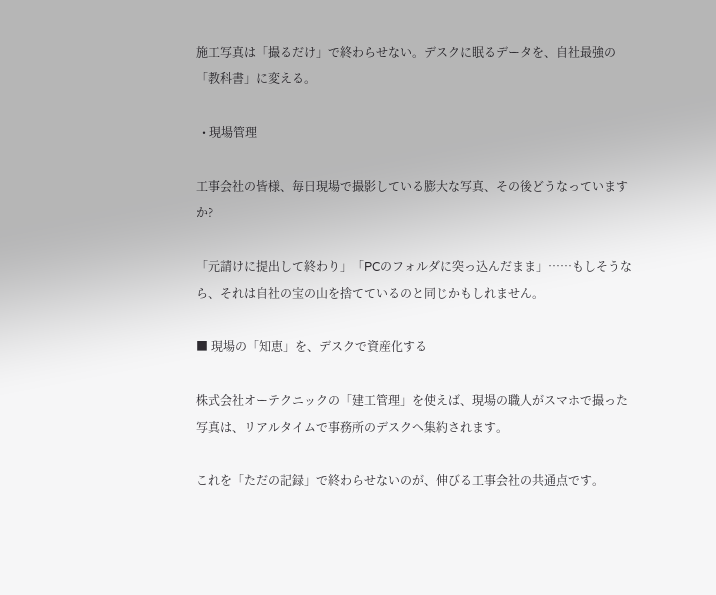施工写真は「撮るだけ」で終わらせない。デスクに眠るデータを、自社最強の「教科書」に変える。

  • 現場管理

工事会社の皆様、毎日現場で撮影している膨大な写真、その後どうなっていますか?

「元請けに提出して終わり」「PCのフォルダに突っ込んだまま」……もしそうなら、それは自社の宝の山を捨てているのと同じかもしれません。

■ 現場の「知恵」を、デスクで資産化する

株式会社オーテクニックの「建工管理」を使えば、現場の職人がスマホで撮った写真は、リアルタイムで事務所のデスクへ集約されます。

これを「ただの記録」で終わらせないのが、伸びる工事会社の共通点です。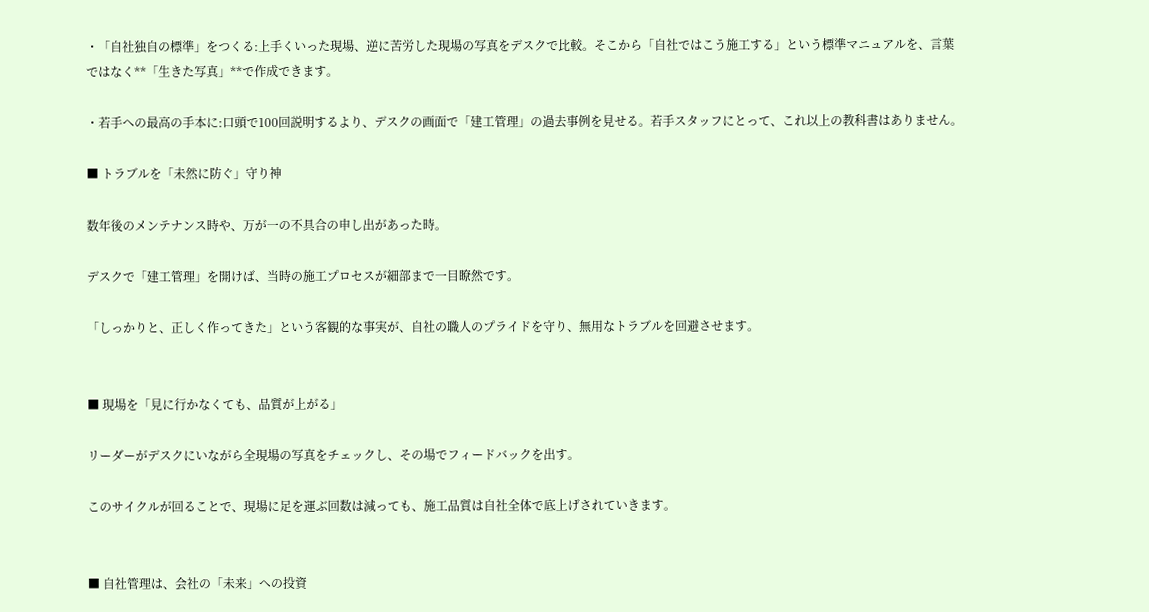・「自社独自の標準」をつくる:上手くいった現場、逆に苦労した現場の写真をデスクで比較。そこから「自社ではこう施工する」という標準マニュアルを、言葉ではなく**「生きた写真」**で作成できます。

・若手への最高の手本に:口頭で100回説明するより、デスクの画面で「建工管理」の過去事例を見せる。若手スタッフにとって、これ以上の教科書はありません。

■ トラブルを「未然に防ぐ」守り神

数年後のメンテナンス時や、万が一の不具合の申し出があった時。

デスクで「建工管理」を開けば、当時の施工プロセスが細部まで一目瞭然です。

「しっかりと、正しく作ってきた」という客観的な事実が、自社の職人のプライドを守り、無用なトラブルを回避させます。


■ 現場を「見に行かなくても、品質が上がる」

リーダーがデスクにいながら全現場の写真をチェックし、その場でフィードバックを出す。

このサイクルが回ることで、現場に足を運ぶ回数は減っても、施工品質は自社全体で底上げされていきます。


■ 自社管理は、会社の「未来」への投資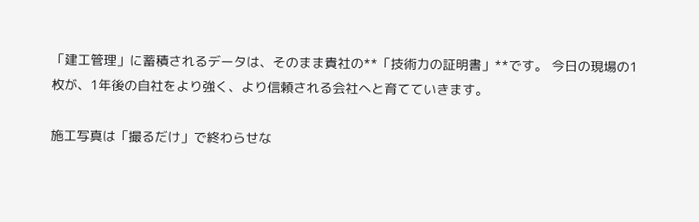「建工管理」に蓄積されるデータは、そのまま貴社の**「技術力の証明書」**です。 今日の現場の1枚が、1年後の自社をより強く、より信頼される会社へと育てていきます。

施工写真は「撮るだけ」で終わらせな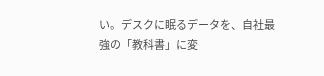い。デスクに眠るデータを、自社最強の「教科書」に変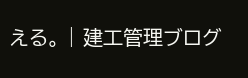える。 | 建工管理ブログ